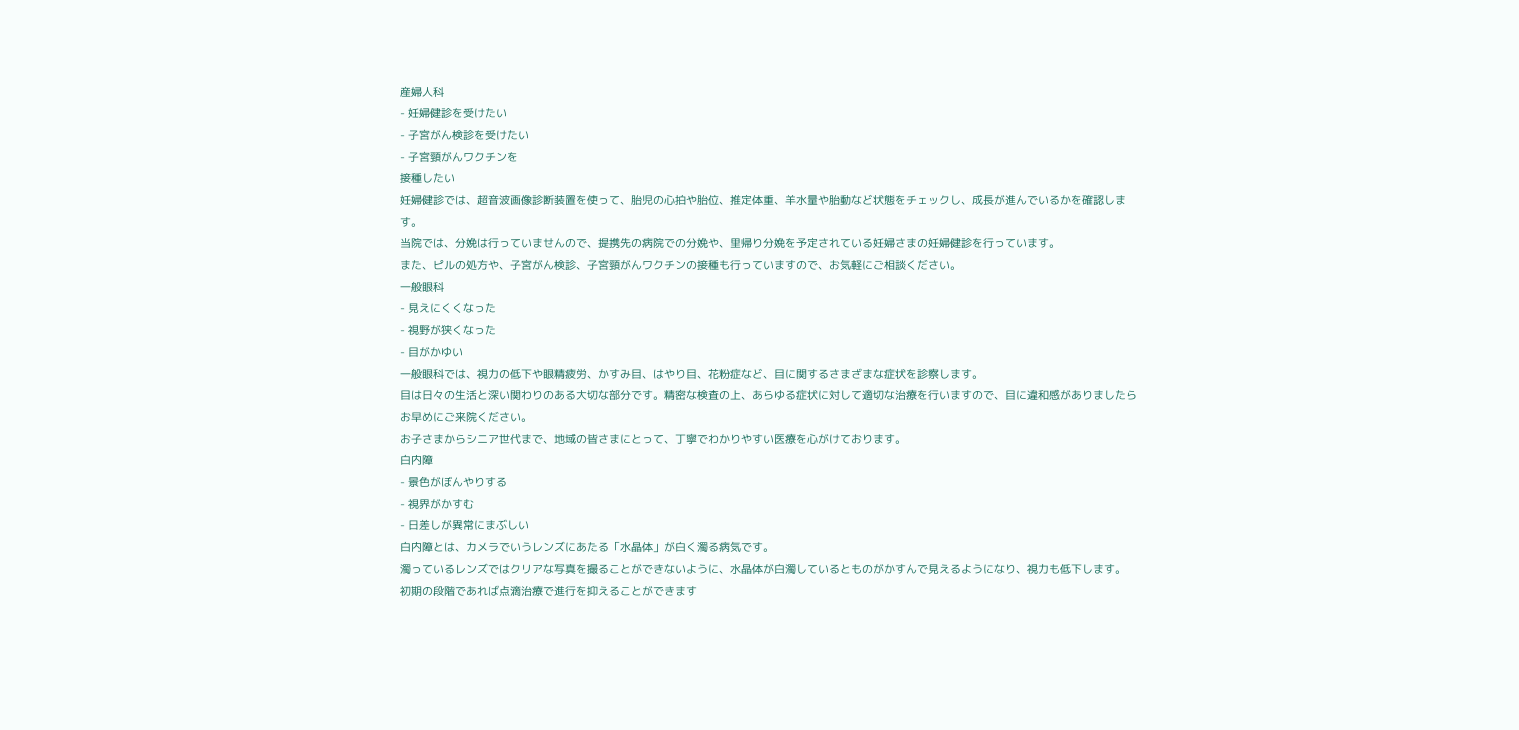産婦人科
- 妊婦健診を受けたい
- 子宮がん検診を受けたい
- 子宮頸がんワクチンを
接種したい
妊婦健診では、超音波画像診断装置を使って、胎児の心拍や胎位、推定体重、羊水量や胎動など状態をチェックし、成長が進んでいるかを確認します。
当院では、分娩は行っていませんので、提携先の病院での分娩や、里帰り分娩を予定されている妊婦さまの妊婦健診を行っています。
また、ピルの処方や、子宮がん検診、子宮頸がんワクチンの接種も行っていますので、お気軽にご相談ください。
一般眼科
- 見えにくくなった
- 視野が狭くなった
- 目がかゆい
一般眼科では、視力の低下や眼精疲労、かすみ目、はやり目、花粉症など、目に関するさまざまな症状を診察します。
目は日々の生活と深い関わりのある大切な部分です。精密な検査の上、あらゆる症状に対して適切な治療を行いますので、目に違和感がありましたらお早めにご来院ください。
お子さまからシニア世代まで、地域の皆さまにとって、丁寧でわかりやすい医療を心がけております。
白内障
- 景色がぼんやりする
- 視界がかすむ
- 日差しが異常にまぶしい
白内障とは、カメラでいうレンズにあたる「水晶体」が白く濁る病気です。
濁っているレンズではクリアな写真を撮ることができないように、水晶体が白濁しているとものがかすんで見えるようになり、視力も低下します。
初期の段階であれば点滴治療で進行を抑えることができます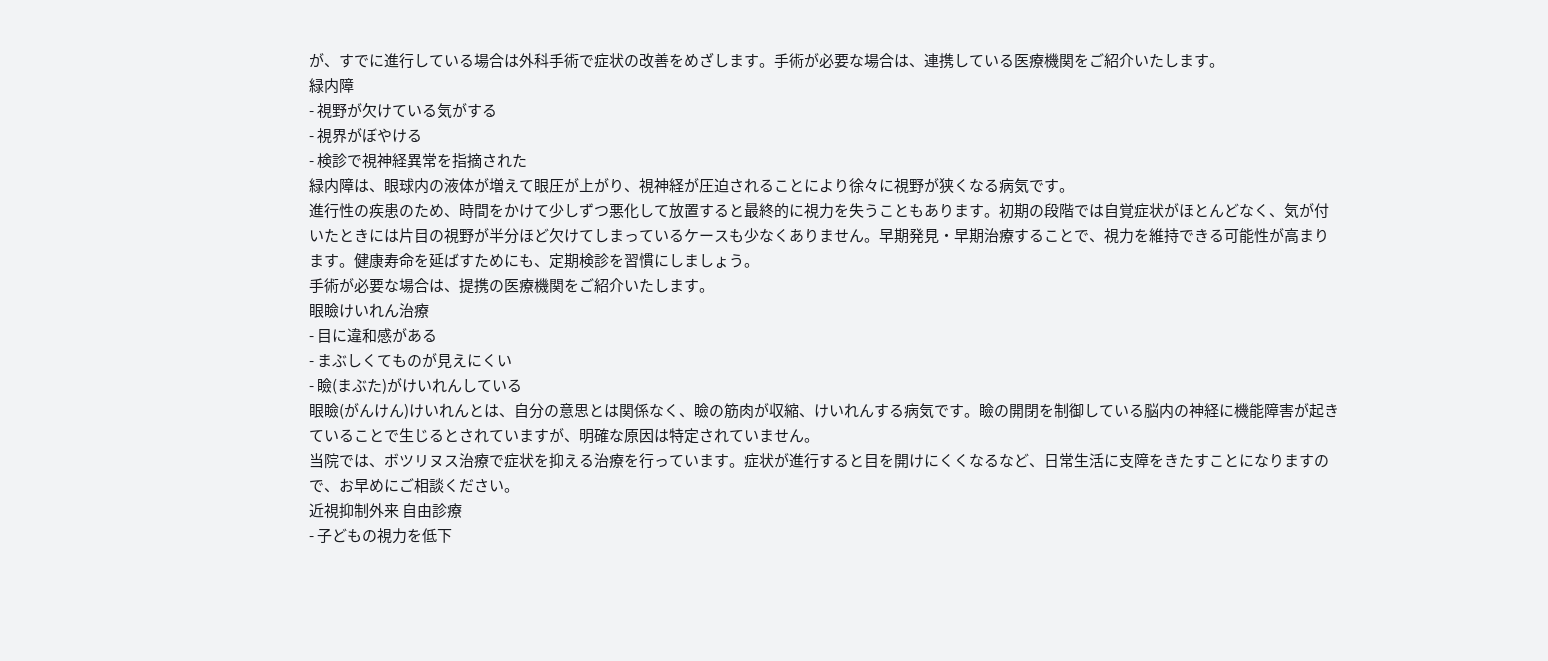が、すでに進行している場合は外科手術で症状の改善をめざします。手術が必要な場合は、連携している医療機関をご紹介いたします。
緑内障
- 視野が欠けている気がする
- 視界がぼやける
- 検診で視神経異常を指摘された
緑内障は、眼球内の液体が増えて眼圧が上がり、視神経が圧迫されることにより徐々に視野が狭くなる病気です。
進行性の疾患のため、時間をかけて少しずつ悪化して放置すると最終的に視力を失うこともあります。初期の段階では自覚症状がほとんどなく、気が付いたときには片目の視野が半分ほど欠けてしまっているケースも少なくありません。早期発見・早期治療することで、視力を維持できる可能性が高まります。健康寿命を延ばすためにも、定期検診を習慣にしましょう。
手術が必要な場合は、提携の医療機関をご紹介いたします。
眼瞼けいれん治療
- 目に違和感がある
- まぶしくてものが見えにくい
- 瞼(まぶた)がけいれんしている
眼瞼(がんけん)けいれんとは、自分の意思とは関係なく、瞼の筋肉が収縮、けいれんする病気です。瞼の開閉を制御している脳内の神経に機能障害が起きていることで生じるとされていますが、明確な原因は特定されていません。
当院では、ボツリヌス治療で症状を抑える治療を行っています。症状が進行すると目を開けにくくなるなど、日常生活に支障をきたすことになりますので、お早めにご相談ください。
近視抑制外来 自由診療
- 子どもの視力を低下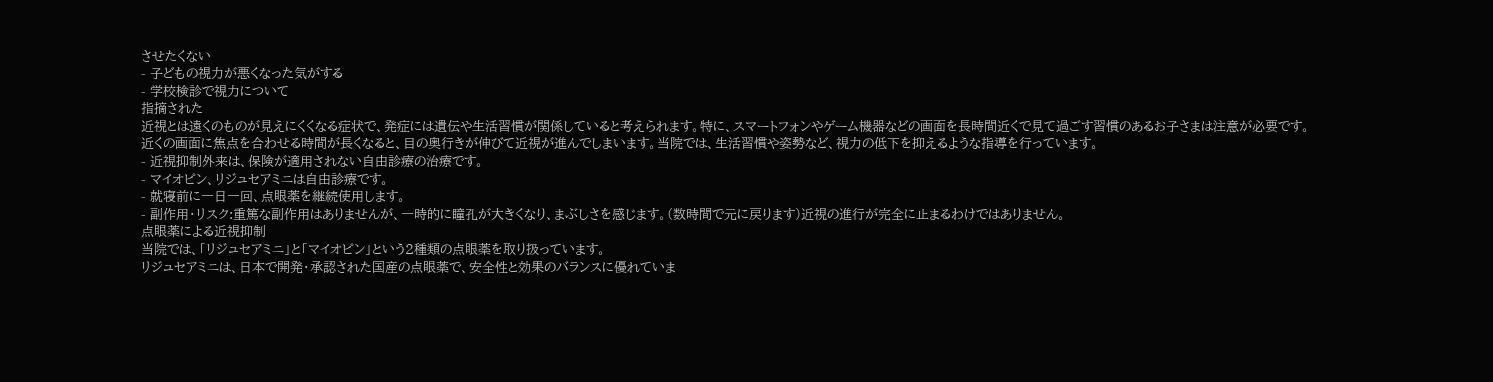させたくない
- 子どもの視力が悪くなった気がする
- 学校検診で視力について
指摘された
近視とは遠くのものが見えにくくなる症状で、発症には遺伝や生活習慣が関係していると考えられます。特に、スマートフォンやゲーム機器などの画面を長時間近くで見て過ごす習慣のあるお子さまは注意が必要です。
近くの画面に焦点を合わせる時間が長くなると、目の奥行きが伸びて近視が進んでしまいます。当院では、生活習慣や姿勢など、視力の低下を抑えるような指導を行っています。
- 近視抑制外来は、保険が適用されない自由診療の治療です。
- マイオピン、リジュセアミニは自由診療です。
- 就寝前に一日一回、点眼薬を継続使用します。
- 副作用・リスク:重篤な副作用はありませんが、一時的に瞳孔が大きくなり、まぶしさを感じます。(数時間で元に戻ります)近視の進行が完全に止まるわけではありません。
点眼薬による近視抑制
当院では、「リジュセアミニ」と「マイオピン」という2種類の点眼薬を取り扱っています。
リジュセアミニは、日本で開発・承認された国産の点眼薬で、安全性と効果のバランスに優れていま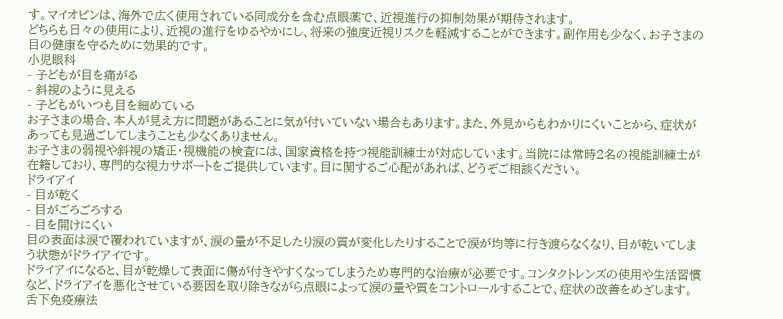す。マイオピンは、海外で広く使用されている同成分を含む点眼薬で、近視進行の抑制効果が期待されます。
どちらも日々の使用により、近視の進行をゆるやかにし、将来の強度近視リスクを軽減することができます。副作用も少なく、お子さまの目の健康を守るために効果的です。
小児眼科
- 子どもが目を痛がる
- 斜視のように見える
- 子どもがいつも目を細めている
お子さまの場合、本人が見え方に問題があることに気が付いていない場合もあります。また、外見からもわかりにくいことから、症状があっても見過ごしてしまうことも少なくありません。
お子さまの弱視や斜視の矯正・視機能の検査には、国家資格を持つ視能訓練士が対応しています。当院には常時2名の視能訓練士が在籍しており、専門的な視力サポートをご提供しています。目に関するご心配があれば、どうぞご相談ください。
ドライアイ
- 目が乾く
- 目がごろごろする
- 目を開けにくい
目の表面は涙で覆われていますが、涙の量が不足したり涙の質が変化したりすることで涙が均等に行き渡らなくなり、目が乾いてしまう状態がドライアイです。
ドライアイになると、目が乾燥して表面に傷が付きやすくなってしまうため専門的な治療が必要です。コンタクトレンズの使用や生活習慣など、ドライアイを悪化させている要因を取り除きながら点眼によって涙の量や質をコントロールすることで、症状の改善をめざします。
舌下免疫療法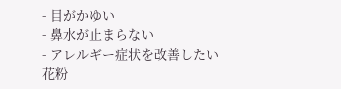- 目がかゆい
- 鼻水が止まらない
- アレルギー症状を改善したい
花粉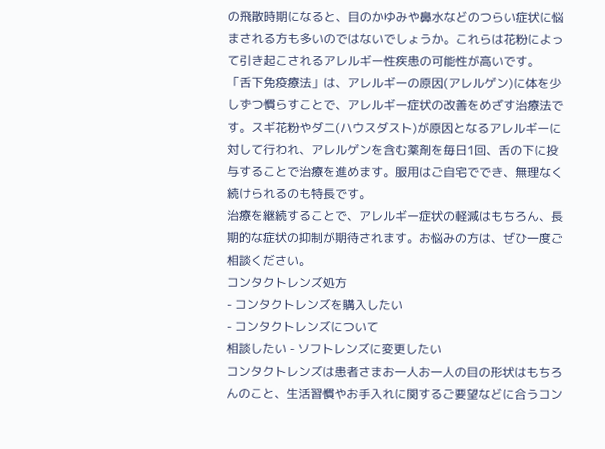の飛散時期になると、目のかゆみや鼻水などのつらい症状に悩まされる方も多いのではないでしょうか。これらは花粉によって引き起こされるアレルギー性疾患の可能性が高いです。
「舌下免疫療法」は、アレルギーの原因(アレルゲン)に体を少しずつ慣らすことで、アレルギー症状の改善をめざす治療法です。スギ花粉やダニ(ハウスダスト)が原因となるアレルギーに対して行われ、アレルゲンを含む薬剤を毎日1回、舌の下に投与することで治療を進めます。服用はご自宅ででき、無理なく続けられるのも特長です。
治療を継続することで、アレルギー症状の軽減はもちろん、長期的な症状の抑制が期待されます。お悩みの方は、ぜひ一度ご相談ください。
コンタクトレンズ処方
- コンタクトレンズを購入したい
- コンタクトレンズについて
相談したい - ソフトレンズに変更したい
コンタクトレンズは患者さまお一人お一人の目の形状はもちろんのこと、生活習慣やお手入れに関するご要望などに合うコン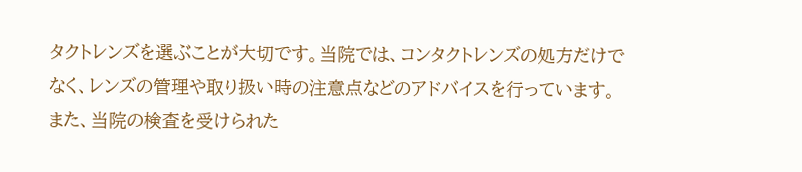タクトレンズを選ぶことが大切です。当院では、コンタクトレンズの処方だけでなく、レンズの管理や取り扱い時の注意点などのアドバイスを行っています。
また、当院の検査を受けられた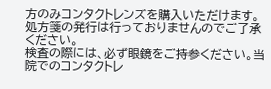方のみコンタクトレンズを購入いただけます。処方箋の発行は行っておりませんのでご了承ください。
検査の際には、必ず眼鏡をご持参ください。当院でのコンタクトレ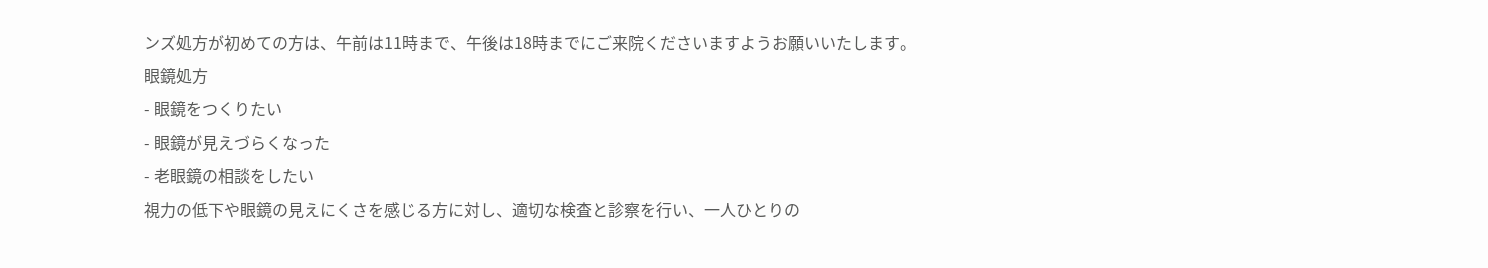ンズ処方が初めての方は、午前は11時まで、午後は18時までにご来院くださいますようお願いいたします。
眼鏡処方
- 眼鏡をつくりたい
- 眼鏡が見えづらくなった
- 老眼鏡の相談をしたい
視力の低下や眼鏡の見えにくさを感じる方に対し、適切な検査と診察を行い、一人ひとりの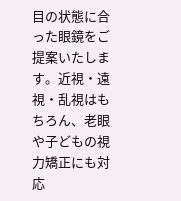目の状態に合った眼鏡をご提案いたします。近視・遠視・乱視はもちろん、老眼や子どもの視力矯正にも対応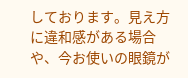しております。見え方に違和感がある場合や、今お使いの眼鏡が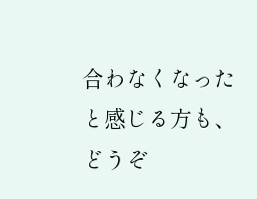合わなくなったと感じる方も、どうぞ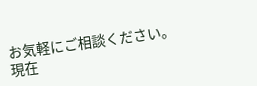お気軽にご相談ください。
現在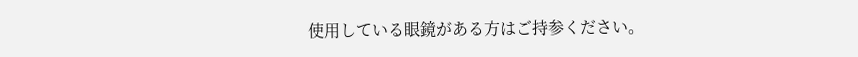使用している眼鏡がある方はご持参ください。